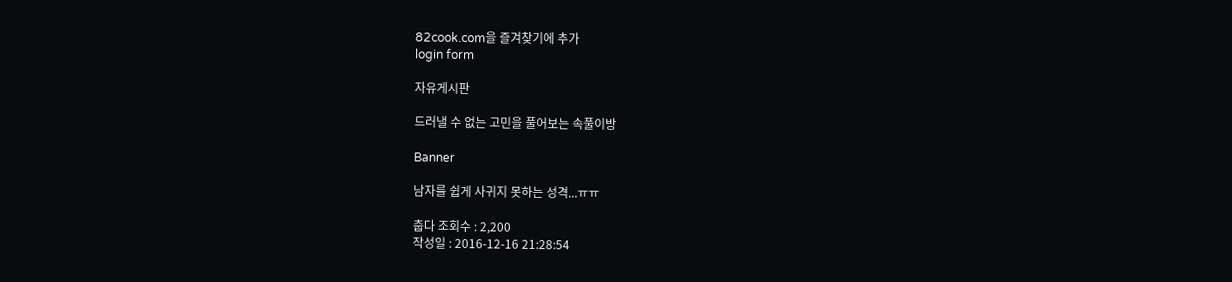82cook.com을 즐겨찾기에 추가
login form

자유게시판

드러낼 수 없는 고민을 풀어보는 속풀이방

Banner

남자를 쉽게 사귀지 못하는 성격...ㅠㅠ

춥다 조회수 : 2,200
작성일 : 2016-12-16 21:28:54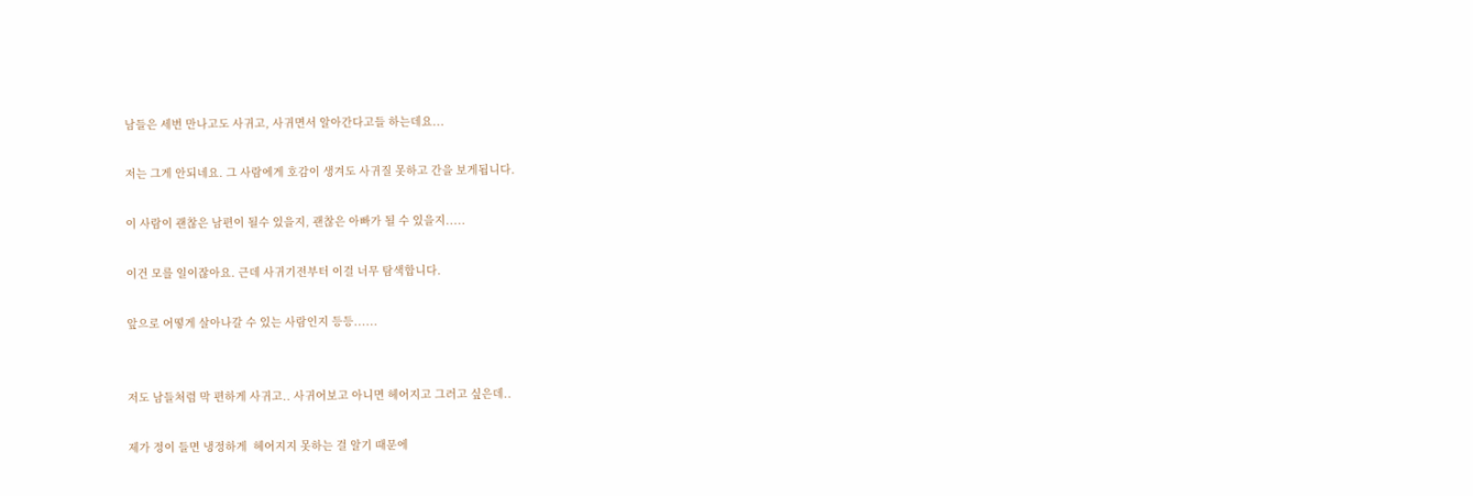남들은 세번 만나고도 사귀고, 사귀면서 알아간다고들 하는데요...

저는 그게 안되네요. 그 사람에게 호감이 생겨도 사귀질 못하고 간을 보게됩니다.

이 사람이 괜찮은 남편이 될수 있을지, 괜찮은 아빠가 될 수 있을지.....

이건 모를 일이잖아요. 근데 사귀기전부터 이걸 너무 탐색합니다.

앞으로 어떻게 살아나갈 수 있는 사람인지 등등......


저도 남들처럼 막 편하게 사귀고.. 사귀어보고 아니면 헤어지고 그러고 싶은데..

제가 정이 들면 냉정하게  헤어지지 못하는 걸 알기 때문에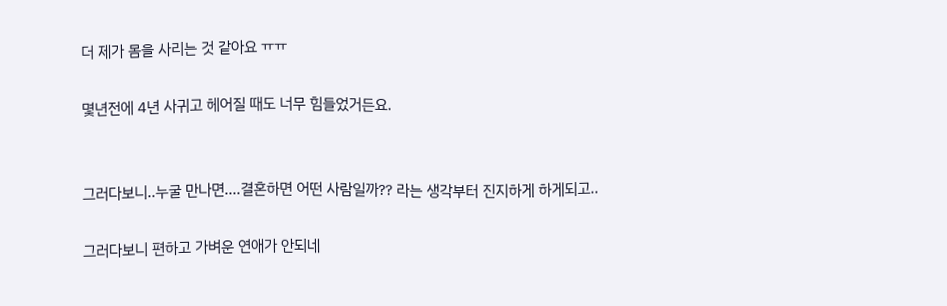더 제가 몸을 사리는 것 같아요 ㅠㅠ

몇년전에 4년 사귀고 헤어질 때도 너무 힘들었거든요.


그러다보니..누굴 만나면....결혼하면 어떤 사람일까?? 라는 생각부터 진지하게 하게되고..

그러다보니 편하고 가벼운 연애가 안되네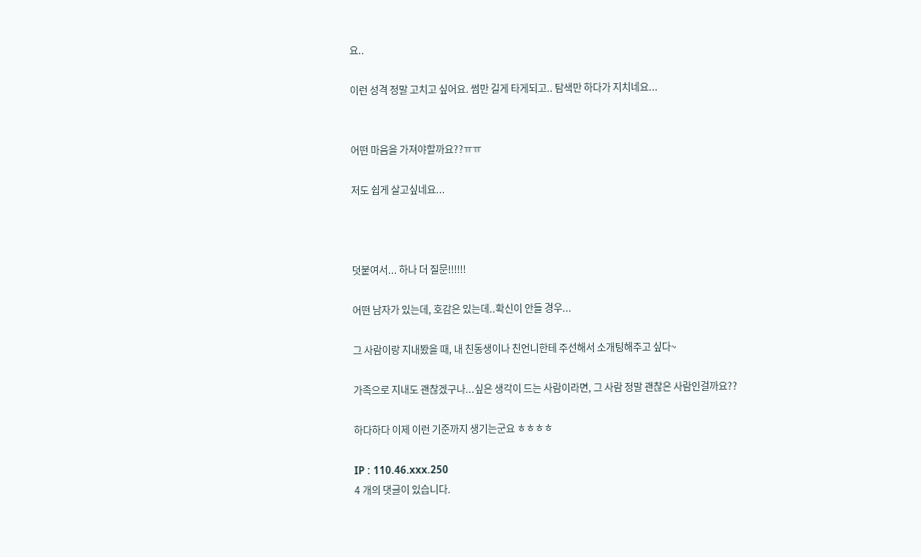요..

이런 성격 정말 고치고 싶어요. 썸만 길게 타게되고.. 탐색만 하다가 지치네요...


어떤 마음을 가져야할까요??ㅠㅠ

저도 쉽게 살고싶네요...



덧붙여서... 하나 더 질문!!!!!!

어떤 남자가 있는데, 호감은 있는데..확신이 안들 경우...

그 사람이랑 지내봤을 때, 내 친동생이나 친언니한테 주선해서 소개팅해주고 싶다~

가족으로 지내도 괜찮겠구나...싶은 생각이 드는 사람이라면, 그 사람 정말 괜찮은 사람인걸까요??

하다하다 이제 이런 기준까지 생기는군요 ㅎㅎㅎㅎ

IP : 110.46.xxx.250
4 개의 댓글이 있습니다.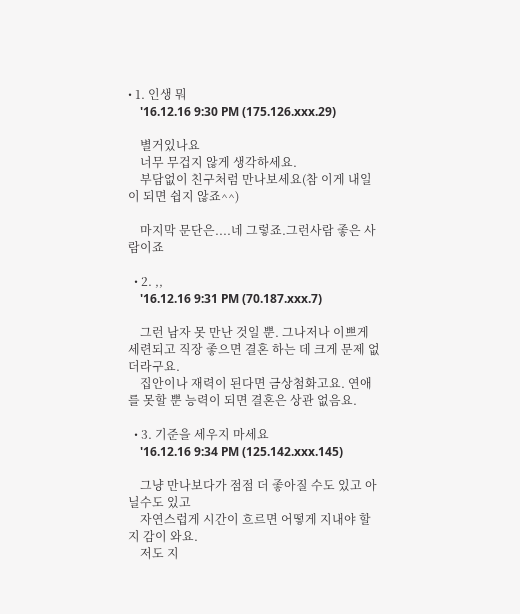• 1. 인생 뭐
    '16.12.16 9:30 PM (175.126.xxx.29)

    별거있나요
    너무 무겁지 않게 생각하세요.
    부담없이 친구처럼 만나보세요(참 이게 내일이 되면 쉽지 않죠^^)

    마지막 문단은....네 그렇죠.그런사람 좋은 사람이죠

  • 2. ,,
    '16.12.16 9:31 PM (70.187.xxx.7)

    그런 남자 못 만난 것일 뿐. 그나저나 이쁘게 세련되고 직장 좋으면 결혼 하는 데 크게 문제 없더라구요.
    집안이나 재력이 된다면 금상첨화고요. 연애를 못할 뿐 능력이 되면 결혼은 상관 없음요.

  • 3. 기준을 세우지 마세요
    '16.12.16 9:34 PM (125.142.xxx.145)

    그냥 만나보다가 점점 더 좋아질 수도 있고 아닐수도 있고
    자연스럽게 시간이 흐르면 어떻게 지내야 할지 감이 와요.
    저도 지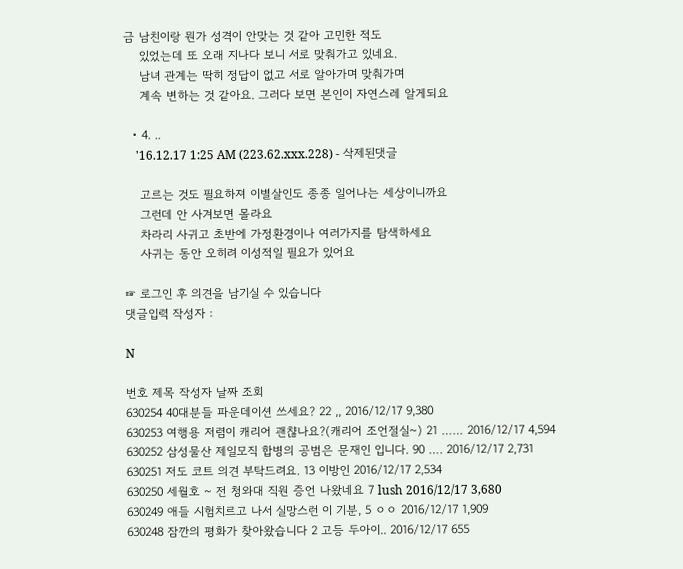금 남친이랑 뭔가 성격이 안맞는 것 같아 고민한 적도
    있었는데 또 오래 지나다 보니 서로 맞춰가고 있네요.
    남녀 관계는 딱히 정답이 없고 서로 알아가며 맞춰가며
    계속 변하는 것 같아요. 그러다 보면 본인이 자연스레 알게되요

  • 4. ..
    '16.12.17 1:25 AM (223.62.xxx.228) - 삭제된댓글

    고르는 것도 필요하져 이별살인도 종종 일어나는 세상이니까요
    그런데 안 사겨보면 몰라요
    차라리 사귀고 초반에 가정환경이나 여러가지를 탐색하세요
    사귀는 동안 오히려 이성적일 필요가 있어요

☞ 로그인 후 의견을 남기실 수 있습니다
댓글입력 작성자 :

N

번호 제목 작성자 날짜 조회
630254 40대분들 파운데이션 쓰세요? 22 ,, 2016/12/17 9,380
630253 여행용 저렴이 캐리어 괜챦나요?(캐리어 조언절실~) 21 …… 2016/12/17 4,594
630252 삼성물산 제일모직 합병의 공범은 문재인 입니다. 90 …. 2016/12/17 2,731
630251 저도 코트 의견 부탁드려요. 13 이방인 2016/12/17 2,534
630250 세월호 ~ 전 청와대 직원 증언 나왔네요 7 lush 2016/12/17 3,680
630249 애들 시험치르고 나서 실망스런 이 기분, 5 ㅇㅇ 2016/12/17 1,909
630248 잠깐의 평화가 찾아왔습니다 2 고등 두아이.. 2016/12/17 655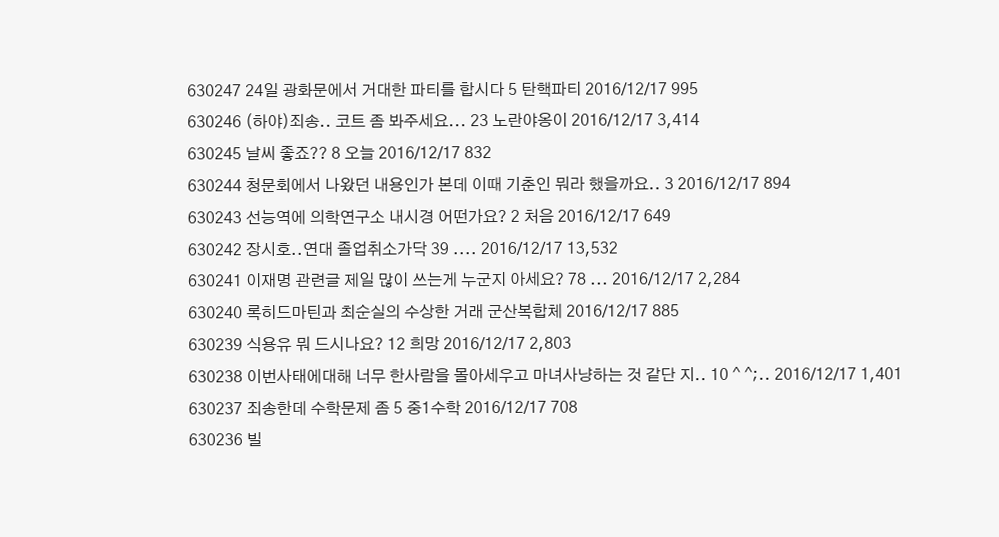630247 24일 광화문에서 거대한 파티를 합시다 5 탄핵파티 2016/12/17 995
630246 (하야)죄송.. 코트 좀 봐주세요... 23 노란야옹이 2016/12/17 3,414
630245 날씨 좋죠?? 8 오늘 2016/12/17 832
630244 청문회에서 나왔던 내용인가 본데 이때 기춘인 뭐라 했을까요.. 3 2016/12/17 894
630243 선능역에 의학연구소 내시경 어떤가요? 2 처음 2016/12/17 649
630242 장시호..연대 졸업취소가닥 39 .... 2016/12/17 13,532
630241 이재명 관련글 제일 많이 쓰는게 누군지 아세요? 78 ... 2016/12/17 2,284
630240 록히드마틴과 최순실의 수상한 거래 군산복합체 2016/12/17 885
630239 식용유 뭐 드시나요? 12 희망 2016/12/17 2,803
630238 이번사태에대해 너무 한사람을 몰아세우고 마녀사냥하는 것 같단 지.. 10 ^ ^;.. 2016/12/17 1,401
630237 죄송한데 수학문제 좀 5 중1수학 2016/12/17 708
630236 빌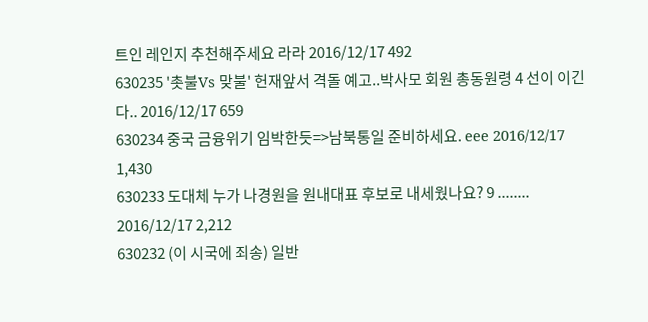트인 레인지 추천해주세요 라라 2016/12/17 492
630235 '촛불Vs 맞불' 헌재앞서 격돌 예고..박사모 회원 총동원령 4 선이 이긴다.. 2016/12/17 659
630234 중국 금융위기 임박한듯=>남북통일 준비하세요. eee 2016/12/17 1,430
630233 도대체 누가 나경원을 원내대표 후보로 내세웠나요? 9 ........ 2016/12/17 2,212
630232 (이 시국에 죄송) 일반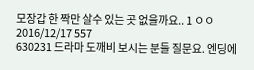모장갑 한 짝만 살수 있는 곳 없을까요.. 1 ㅇㅇ 2016/12/17 557
630231 드라마 도깨비 보시는 분들 질문요. 엔딩에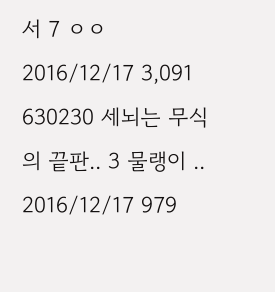서 7 ㅇㅇ 2016/12/17 3,091
630230 세뇌는 무식의 끝판.. 3 물랭이 .. 2016/12/17 979